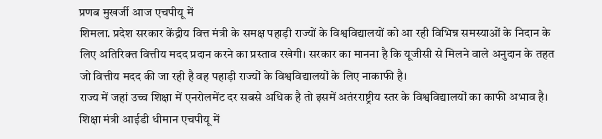प्रणब मुखर्जी आज एचपीयू में
शिमला. प्रदेश सरकार केंद्रीय वित्त मंत्री के समक्ष पहाड़ी राज्यों के विश्वविद्यालयों को आ रही विभिन्न समस्याओं के निदान के लिए अतिरिक्त वित्तीय मदद प्रदान करने का प्रस्ताव रखेगी। सरकार का मानना है कि यूजीसी से मिलने वाले अनुदान के तहत जो वित्तीय मदद की जा रही है वह पहाड़ी राज्यों के विश्वविद्यालयों के लिए नाकाफी है।
राज्य में जहां उच्च शिक्षा में एनरोलमेंट दर सबसे अधिक है तो इसमें अतंरराष्ट्रीय स्तर के विश्वविद्यालयों का काफी अभाव है। शिक्षा मंत्री आईडी धीमान एचपीयू में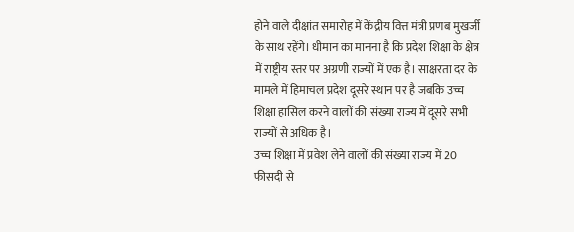होने वाले दीक्षांत समारोह में केंद्रीय वित्त मंत्री प्रणब मुखर्जी के साथ रहेंगे। धीमान का मानना है कि प्रदेश शिक्षा के क्षेत्र में राष्ट्रीय स्तर पर अग्रणी राज्यों में एक है। साक्षरता दर के मामले में हिमाचल प्रदेश दूसरे स्थान पर है जबकि उच्च शिक्षा हासिल करने वालों की संख्या राज्य में दूसरे सभी राज्यों से अधिक है।
उच्च शिक्षा में प्रवेश लेने वालों की संख्या राज्य में 20 फीसदी से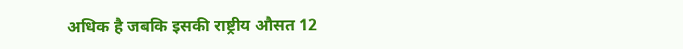अधिक है जबकि इसकी राष्ट्रीय औसत 12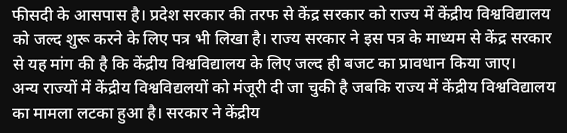फीसदी के आसपास है। प्रदेश सरकार की तरफ से केंद्र सरकार को राज्य में केंद्रीय विश्वविद्यालय को जल्द शुरू करने के लिए पत्र भी लिखा है। राज्य सरकार ने इस पत्र के माध्यम से केंद्र सरकार से यह मांग की है कि केंद्रीय विश्वविद्यालय के लिए जल्द ही बजट का प्रावधान किया जाए।
अन्य राज्यों में केंद्रीय विश्वविद्यलयों को मंजूरी दी जा चुकी है जबकि राज्य में केंद्रीय विश्वविद्यालय का मामला लटका हुआ है। सरकार ने केंद्रीय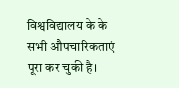विश्वविद्यालय के के सभी औपचारिकताएं पूरा कर चुकी है।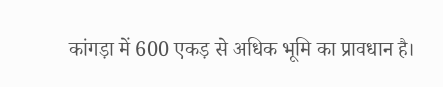कांगड़ा में 600 एकड़ से अधिक भूमि का प्रावधान है।